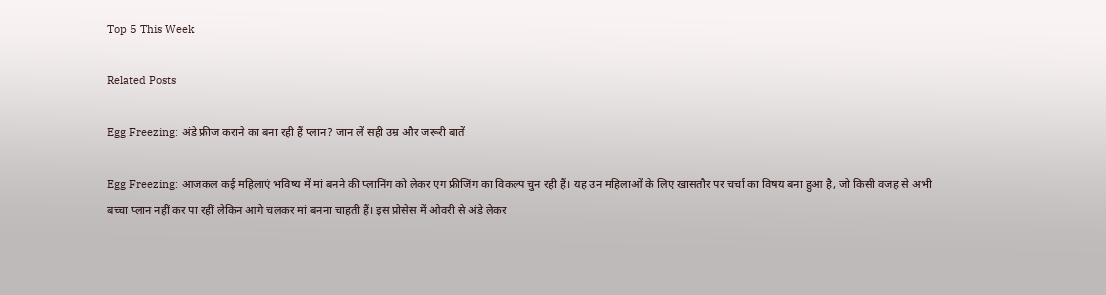Top 5 This Week

Related Posts

Egg Freezing: अंडे फ्रीज कराने का बना रही हैं प्लान? जान लें सही उम्र और जरूरी बातें

Egg Freezing: आजकल कई महिलाएं भविष्य में मां बनने की प्लानिंग को लेकर एग फ्रीजिंग का विकल्प चुन रही हैं। यह उन महिलाओं के लिए खासतौर पर चर्चा का विषय बना हुआ है, जो किसी वजह से अभी बच्चा प्लान नहीं कर पा रहीं लेकिन आगे चलकर मां बनना चाहती हैं। इस प्रोसेस में ओवरी से अंडे लेकर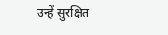उन्हें सुरक्षित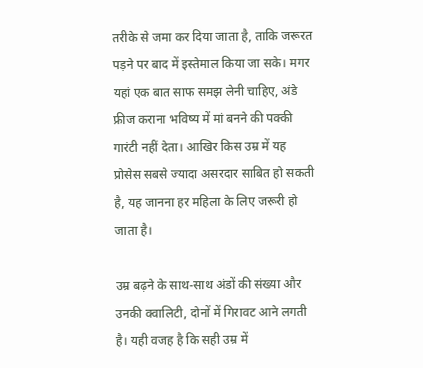तरीके से जमा कर दिया जाता है, ताकि जरूरत पड़ने पर बाद में इस्तेमाल किया जा सके। मगर यहां एक बात साफ समझ लेनी चाहिए, अंडे फ्रीज कराना भविष्य में मां बनने की पक्की गारंटी नहीं देता। आखिर किस उम्र में यह प्रोसेस सबसे ज्यादा असरदार साबित हो सकती है, यह जानना हर महिला के लिए जरूरी हो जाता है।

उम्र बढ़ने के साथ-साथ अंडों की संख्या और उनकी क्वालिटी, दोनों में गिरावट आने लगती है। यही वजह है कि सही उम्र में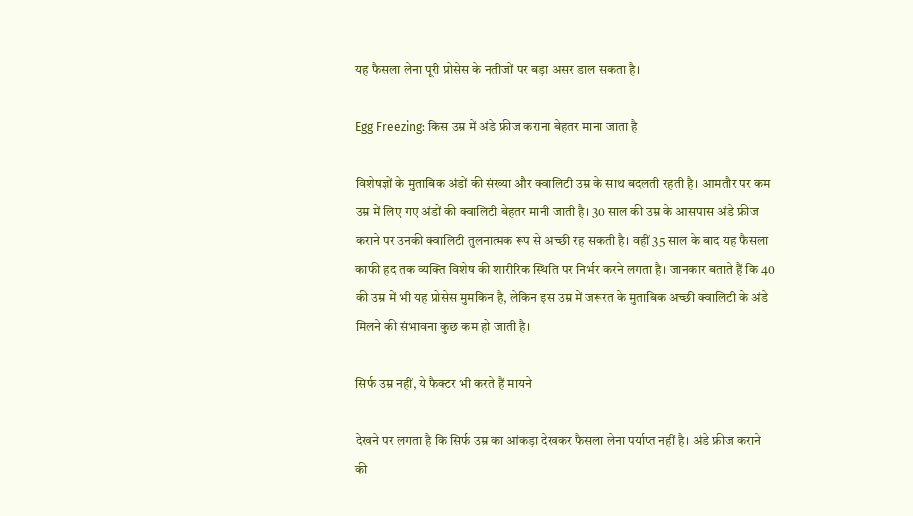यह फैसला लेना पूरी प्रोसेस के नतीजों पर बड़ा असर डाल सकता है।

Egg Freezing: किस उम्र में अंडे फ्रीज कराना बेहतर माना जाता है

विशेषज्ञों के मुताबिक अंडों की संख्या और क्वालिटी उम्र के साथ बदलती रहती है। आमतौर पर कम उम्र में लिए गए अंडों की क्वालिटी बेहतर मानी जाती है। 30 साल की उम्र के आसपास अंडे फ्रीज कराने पर उनकी क्वालिटी तुलनात्मक रूप से अच्छी रह सकती है। वहीं 35 साल के बाद यह फैसला काफी हद तक व्यक्ति विशेष की शारीरिक स्थिति पर निर्भर करने लगता है। जानकार बताते हैं कि 40 की उम्र में भी यह प्रोसेस मुमकिन है, लेकिन इस उम्र में जरूरत के मुताबिक अच्छी क्वालिटी के अंडे मिलने की संभावना कुछ कम हो जाती है।

सिर्फ उम्र नहीं, ये फैक्टर भी करते हैं मायने

देखने पर लगता है कि सिर्फ उम्र का आंकड़ा देखकर फैसला लेना पर्याप्त नहीं है। अंडे फ्रीज कराने की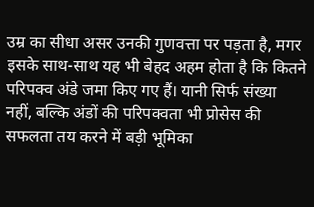उम्र का सीधा असर उनकी गुणवत्ता पर पड़ता है, मगर इसके साथ-साथ यह भी बेहद अहम होता है कि कितने परिपक्व अंडे जमा किए गए हैं। यानी सिर्फ संख्या नहीं, बल्कि अंडों की परिपक्वता भी प्रोसेस की सफलता तय करने में बड़ी भूमिका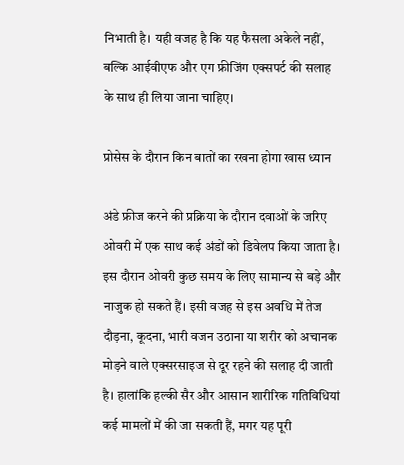निभाती है। यही वजह है कि यह फैसला अकेले नहीं, बल्कि आईवीएफ और एग फ्रीजिंग एक्सपर्ट की सलाह के साथ ही लिया जाना चाहिए।

प्रोसेस के दौरान किन बातों का रखना होगा खास ध्यान

अंडे फ्रीज करने की प्रक्रिया के दौरान दवाओं के जरिए ओवरी में एक साथ कई अंडों को डिवेलप किया जाता है। इस दौरान ओवरी कुछ समय के लिए सामान्य से बड़े और नाजुक हो सकते हैं। इसी वजह से इस अवधि में तेज दौड़ना, कूदना, भारी वजन उठाना या शरीर को अचानक मोड़ने वाले एक्सरसाइज से दूर रहने की सलाह दी जाती है। हालांकि हल्की सैर और आसान शारीरिक गतिविधियां कई मामलों में की जा सकती हैं, मगर यह पूरी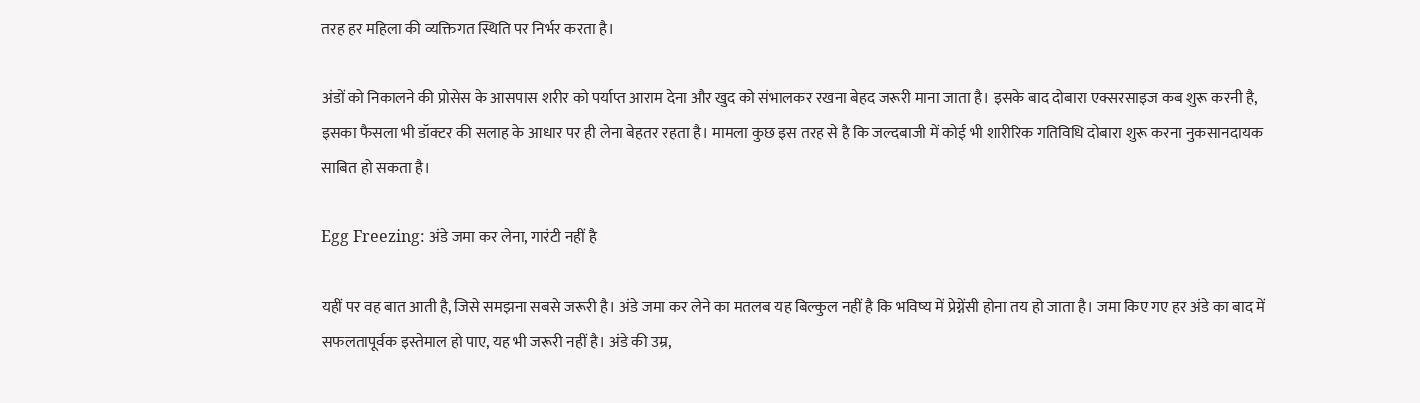तरह हर महिला की व्यक्तिगत स्थिति पर निर्भर करता है।

अंडों को निकालने की प्रोसेस के आसपास शरीर को पर्याप्त आराम देना और खुद को संभालकर रखना बेहद जरूरी माना जाता है। इसके बाद दोबारा एक्सरसाइज कब शुरू करनी है, इसका फैसला भी डॉक्टर की सलाह के आधार पर ही लेना बेहतर रहता है। मामला कुछ इस तरह से है कि जल्दबाजी में कोई भी शारीरिक गतिविधि दोबारा शुरू करना नुकसानदायक साबित हो सकता है।

Egg Freezing: अंडे जमा कर लेना, गारंटी नहीं है

यहीं पर वह बात आती है, जिसे समझना सबसे जरूरी है। अंडे जमा कर लेने का मतलब यह बिल्कुल नहीं है कि भविष्य में प्रेग्नेंसी होना तय हो जाता है। जमा किए गए हर अंडे का बाद में सफलतापूर्वक इस्तेमाल हो पाए, यह भी जरूरी नहीं है। अंडे की उम्र,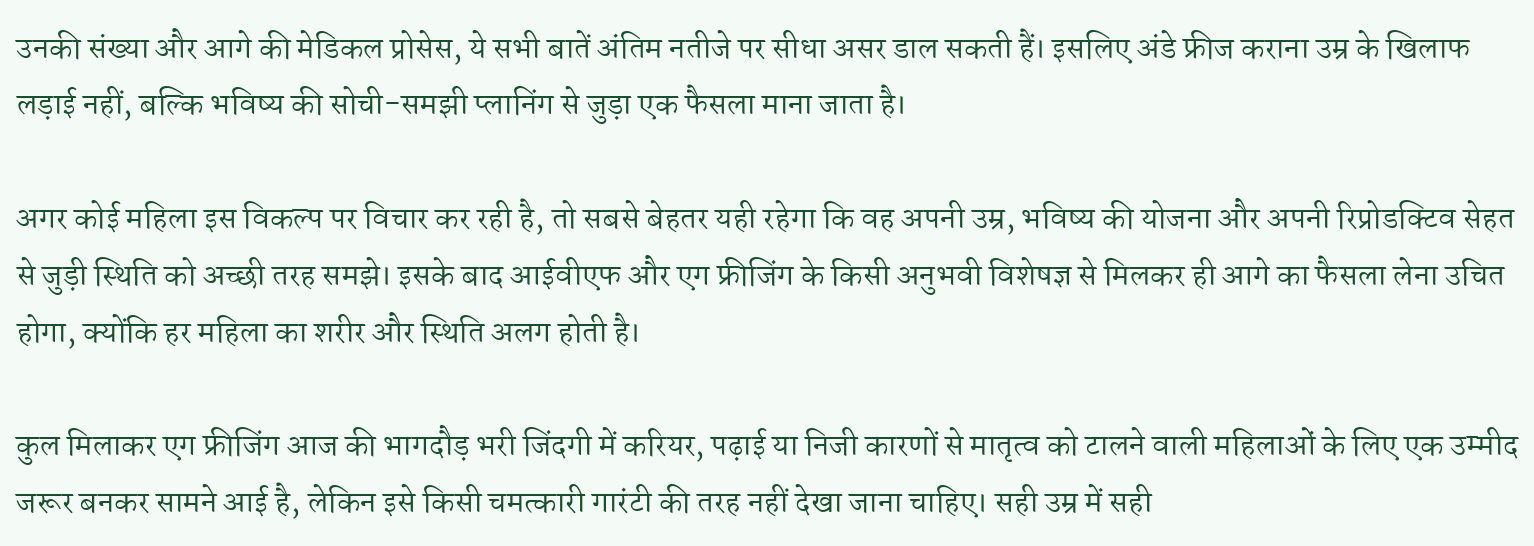उनकी संख्या और आगे की मेडिकल प्रोसेस, ये सभी बातें अंतिम नतीजे पर सीधा असर डाल सकती हैं। इसलिए अंडे फ्रीज कराना उम्र के खिलाफ लड़ाई नहीं, बल्कि भविष्य की सोची-समझी प्लानिंग से जुड़ा एक फैसला माना जाता है।

अगर कोई महिला इस विकल्प पर विचार कर रही है, तो सबसे बेहतर यही रहेगा कि वह अपनी उम्र, भविष्य की योजना और अपनी रिप्रोडक्टिव सेहत से जुड़ी स्थिति को अच्छी तरह समझे। इसके बाद आईवीएफ और एग फ्रीजिंग के किसी अनुभवी विशेषज्ञ से मिलकर ही आगे का फैसला लेना उचित होगा, क्योंकि हर महिला का शरीर और स्थिति अलग होती है।

कुल मिलाकर एग फ्रीजिंग आज की भागदौड़ भरी जिंदगी में करियर, पढ़ाई या निजी कारणों से मातृत्व को टालने वाली महिलाओं के लिए एक उम्मीद जरूर बनकर सामने आई है, लेकिन इसे किसी चमत्कारी गारंटी की तरह नहीं देखा जाना चाहिए। सही उम्र में सही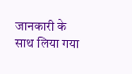जानकारी के साथ लिया गया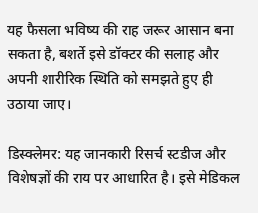यह फैसला भविष्य की राह जरूर आसान बना सकता है, बशर्ते इसे डॉक्टर की सलाह और अपनी शारीरिक स्थिति को समझते हुए ही उठाया जाए।

डिस्क्लेमर: यह जानकारी रिसर्च स्टडीज और विशेषज्ञों की राय पर आधारित है। इसे मेडिकल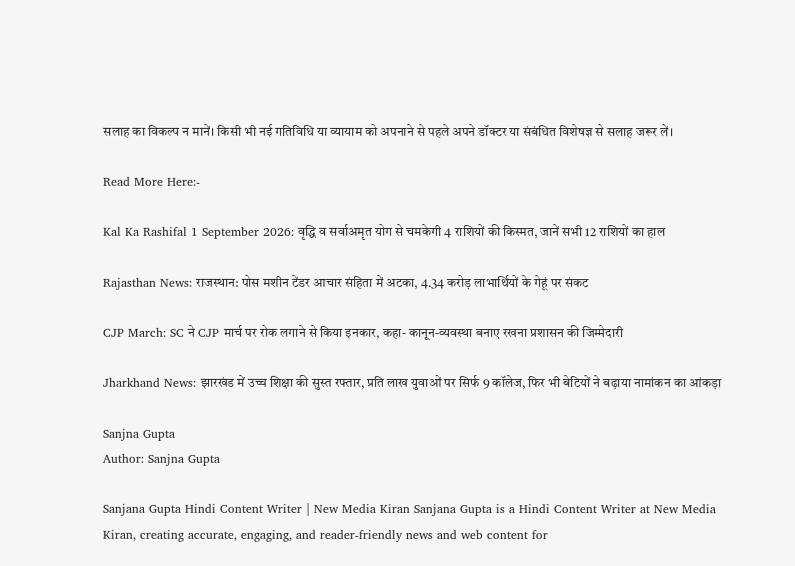सलाह का विकल्प न मानें। किसी भी नई गतिविधि या व्यायाम को अपनाने से पहले अपने डॉक्टर या संबंधित विशेषज्ञ से सलाह जरूर लें।

Read More Here:-

Kal Ka Rashifal 1 September 2026: वृद्धि व सर्वाअमृत योग से चमकेगी 4 राशियों की किस्मत, जानें सभी 12 राशियों का हाल

Rajasthan News: राजस्थान: पोस मशीन टेंडर आचार संहिता में अटका, 4.34 करोड़ लाभार्थियों के गेहूं पर संकट

CJP March: SC ने CJP मार्च पर रोक लगाने से किया इनकार, कहा- कानून-व्यवस्था बनाए रखना प्रशासन की जिम्मेदारी

Jharkhand News: झारखंड में उच्च शिक्षा की सुस्त रफ्तार, प्रति लाख युवाओं पर सिर्फ 9 कॉलेज, फिर भी बेटियों ने बढ़ाया नामांकन का आंकड़ा

Sanjna Gupta
Author: Sanjna Gupta

Sanjana Gupta Hindi Content Writer | New Media Kiran Sanjana Gupta is a Hindi Content Writer at New Media Kiran, creating accurate, engaging, and reader-friendly news and web content for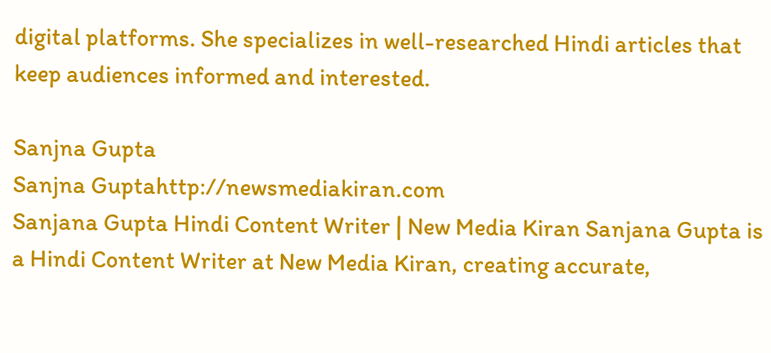digital platforms. She specializes in well-researched Hindi articles that keep audiences informed and interested.

Sanjna Gupta
Sanjna Guptahttp://newsmediakiran.com
Sanjana Gupta Hindi Content Writer | New Media Kiran Sanjana Gupta is a Hindi Content Writer at New Media Kiran, creating accurate,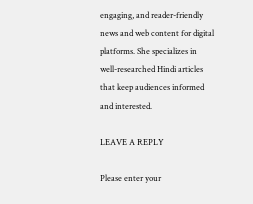engaging, and reader-friendly news and web content for digital platforms. She specializes in well-researched Hindi articles that keep audiences informed and interested.

LEAVE A REPLY

Please enter your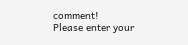comment!
Please enter your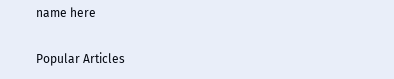name here

Popular Articles